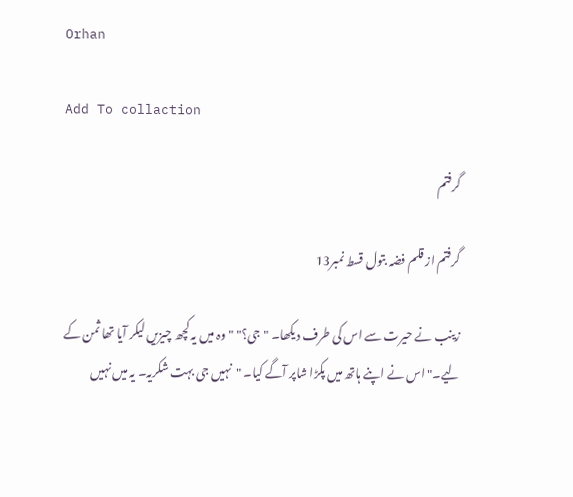Orhan

Add To collaction

گرفتم

گرفتم از قلم فضہ بتول قسط نمبر13

زینب نے حیرت سے اس کی طرف دیکھا۔ "جی؟" "وہ میں یہ کچھ چیزیں لیکر آیا تھا ثمن کے لیے۔" اس نے اپنے ہاتھ میں پکڑا شاپر آگے کیا۔ "نہیں جی بہت شکریہ۔ یہ میں نہیں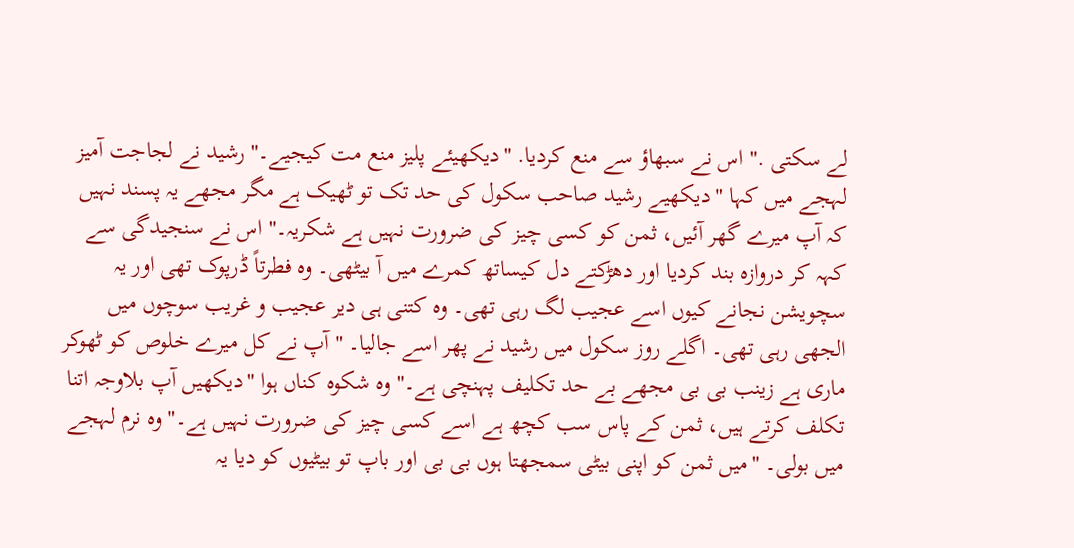لے سکتی ." اس نے سبھاؤ سے منع کردیا. "دیکھیئے پلیز منع مت کیجیے۔" رشید نے لجاجت آمیز لہجے میں کہا "دیکھیے رشید صاحب سکول کی حد تک تو ٹھیک ہے مگر مجھے یہ پسند نہیں کہ آپ میرے گھر آئیں، ثمن کو کسی چیز کی ضرورت نہیں ہے شکریہ۔" اس نے سنجیدگی سے کہہ کر دروازہ بند کردیا اور دھڑکتے دل کیساتھ کمرے میں آ بیٹھی۔ وہ فطرتاً ڈرپوک تھی اور یہ سچویشن نجانے کیوں اسے عجیب لگ رہی تھی۔ وہ کتنی ہی دیر عجیب و غریب سوچوں میں الجھی رہی تھی۔ اگلے روز سکول میں رشید نے پھر اسے جالیا۔ "آپ نے کل میرے خلوص کو ٹھوکر ماری ہے زینب بی بی مجھے بے حد تکلیف پہنچی ہے۔" وہ شکوہ کناں ہوا "دیکھیں آپ بلاوجہ اتنا تکلف کرتے ہیں، ثمن کے پاس سب کچھ ہے اسے کسی چیز کی ضرورت نہیں ہے۔" وہ نرم لہجے میں بولی۔ "میں ثمن کو اپنی بیٹی سمجھتا ہوں بی بی اور باپ تو بیٹیوں کو دیا یہ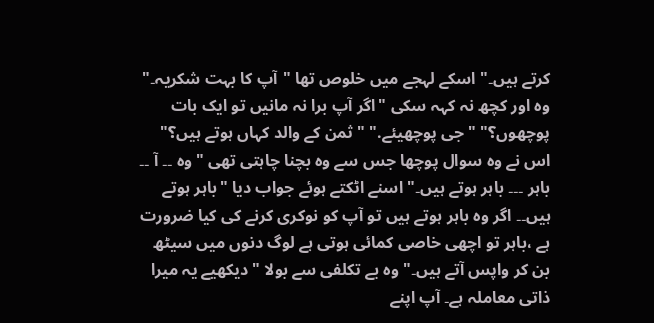کرتے ہیں۔" اسکے لہجے میں خلوص تھا "آپ کا بہت شکریہ۔" وہ اور کچھ نہ کہہ سکی "اگر آپ برا نہ مانیں تو ایک بات پوچھوں؟" "جی پوچھیئے." "ثمن کے والد کہاں ہوتے ہیں؟" اس نے وہ سوال پوچھا جس سے وہ بچنا چاہتی تھی "وہ ۔۔ آ ۔۔ باہر ۔۔۔ باہر ہوتے ہیں۔" اسنے اٹکتے ہوئے جواب دیا "باہر ہوتے ہیں۔۔ اگر وہ باہر ہوتے ہیں تو آپ کو نوکری کرنے کی کیا ضرورت ہے ،باہر تو اچھی خاصی کمائی ہوتی ہے لوگ دنوں میں سیٹھ بن کر واپس آتے ہیں۔" وہ بے تکلفی سے بولا "دیکھیے یہ میرا ذاتی معاملہ ہے۔ آپ اپنے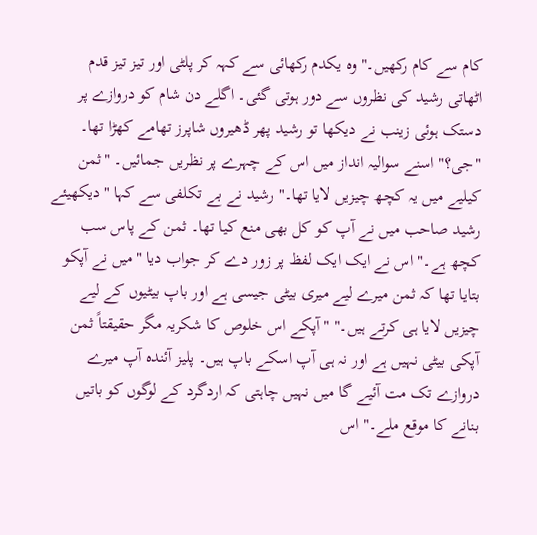کام سے کام رکھیں۔" وہ یکدم رکھائی سے کہہ کر پلٹی اور تیز تیز قدم اٹھاتی رشید کی نظروں سے دور ہوتی گئی۔ اگلے دن شام کو دروازے پر دستک ہوئی زینب نے دیکھا تو رشید پھر ڈھیروں شاپرز تھامے کھڑا تھا۔ "جی؟" اسنے سوالیہ انداز میں اس کے چہرے پر نظریں جمائیں۔ "ثمن کیلیے میں یہ کچھ چیزیں لایا تھا۔" رشید نے بے تکلفی سے کہا "دیکھیئے رشید صاحب میں نے آپ کو کل بھی منع کیا تھا۔ ثمن کے پاس سب کچھ ہے۔" اس نے ایک ایک لفظ پر زور دے کر جواب دیا "میں نے آپکو بتایا تھا کہ ثمن میرے لیے میری بیٹی جیسی ہے اور باپ بیٹیوں کے لیے چیزیں لایا ہی کرتے ہیں۔" "آپکے اس خلوص کا شکریہ مگر حقیقتاً ثمن آپکی بیٹی نہیں ہے اور نہ ہی آپ اسکے باپ ہیں۔ پلیز آئندہ آپ میرے دروازے تک مت آئیے گا میں نہیں چاہتی کہ اردگرد کے لوگوں کو باتیں بنانے کا موقع ملے۔" اس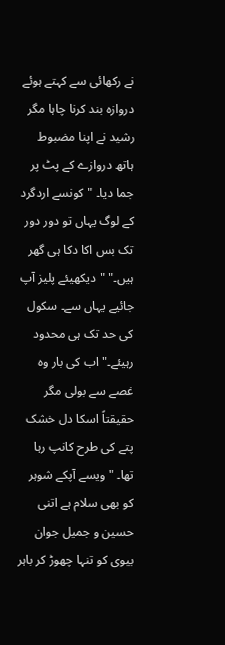نے رکھائی سے کہتے ہوئے دروازہ بند کرنا چاہا مگر رشید نے اپنا مضبوط ہاتھ دروازے کے پٹ پر جما دیا۔ "کونسے اردگرد کے لوگ یہاں تو دور دور تک بس اکا دکا ہی گھر ہیں۔" "دیکھیئے پلیز آپ جائیے یہاں سے۔ سکول کی حد تک ہی محدود رہیئے۔" اب کی بار وہ غصے سے بولی مگر حقیقتاً اسکا دل خشک پتے کی طرح کانپ رہا تھا۔ "ویسے آپکے شوہر کو بھی سلام ہے اتنی حسین و جمیل جوان بیوی کو تنہا چھوڑ کر باہر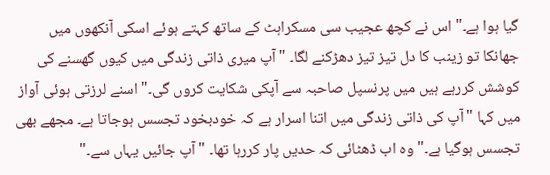گیا ہوا ہے۔" اس نے کچھ عجیب سی مسکراہٹ کے ساتھ کہتے ہوئے اسکی آنکھوں میں جھانکا تو زینب کا دل تیز تیز دھڑکنے لگا۔ "آپ میری ذاتی زندگی میں کیوں گھسنے کی کوشش کررہے ہیں میں پرنسپل صاحبہ سے آپکی شکایت کروں گی۔" اسنے لرزتی ہوئی آواز میں کہا "آپ کی ذاتی زندگی میں اتنا اسرار ہے کہ خودبخود تجسس ہوجاتا ہے۔ مجھے بھی تجسس ہوگیا ہے۔" وہ اب ڈھٹائی کہ حدیں پار کررہا تھا۔ "آپ جائیں یہاں سے۔"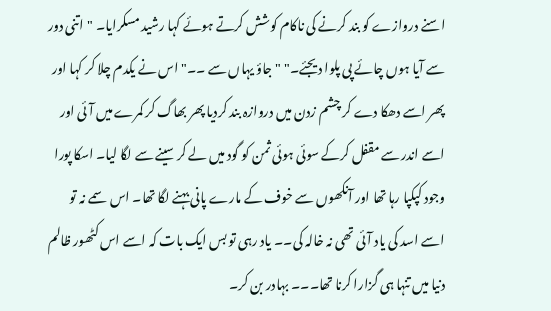اسنے دروازے کو بند کرنے کی ناکام کوشش کرتے ہوئے کہا رشید مسکرایا۔ "اتنی دور سے آیا ہوں چائے پی پلوا دیجئے۔" "جاؤ یہاں سے ۔۔" اس نے یکدم چلا کر کہا اور پھر اسے دھکا دے کر چشم زدن میں دروازہ بند کردیا پھر بھاگ کر کمرے میں آئی اور اسے اندر سے مقفل کرکے سوئی ہوئی ثمن کو گود میں لے کر سینے سے لگا لیا۔ اسکا پورا وجود کپکپا رہا تھا اور آنکھوں سے خوف کے مارے پانی بہنے لگا تھا۔ اس سمے نہ تو اسے اسد کی یاد آئی تھی نہ خالہ کی۔۔ یاد رہی تو بس ایک بات کہ اسے اس کٹھور ظالم دنیا میں تنہا ہی گزارا کرنا تھا۔۔۔ بہادر بن کر۔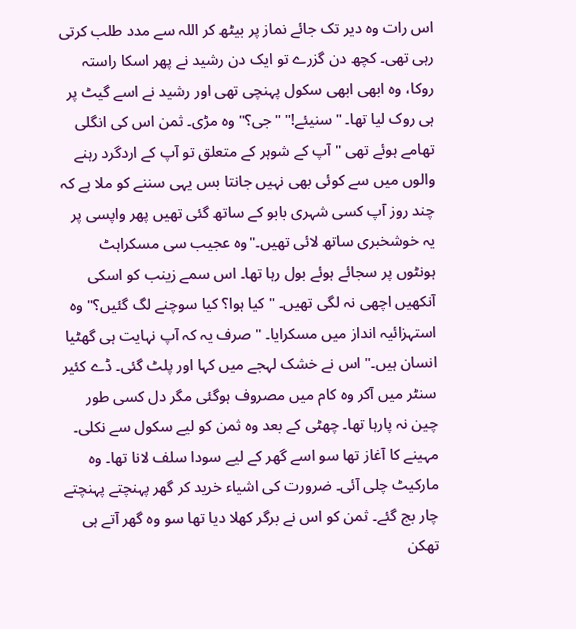اس رات وہ دیر تک جائے نماز پر بیٹھ کر اللہ سے مدد طلب کرتی رہی تھی۔ کچھ دن گزرے تو ایک دن رشید نے پھر اسکا راستہ روکا، وہ ابھی ابھی سکول پہنچی تھی اور رشید نے اسے گیٹ پر ہی روک لیا تھا۔ "سنیئے!" "جی؟" وہ مڑی۔ ثمن اس کی انگلی تھامے ہوئے تھی "آپ کے شوہر کے متعلق تو آپ کے اردگرد رہنے والوں میں سے کوئی بھی نہیں جانتا بس یہی سننے کو ملا ہے کہ چند روز آپ کسی شہری بابو کے ساتھ گئی تھیں پھر واپسی پر یہ خوشخبری ساتھ لائی تھیں۔"وہ عجیب سی مسکراہٹ ہونٹوں پر سجائے ہوئے بول رہا تھا۔ اس سمے زینب کو اسکی آنکھیں اچھی نہ لگی تھیں۔ "کیا ہوا؟ کیا سوچنے لگ گئیں؟" وہ استہزائیہ انداز میں مسکرایا۔ "صرف یہ کہ آپ نہایت ہی گھٹیا انسان ہیں۔" اس نے خشک لہجے میں کہا اور پلٹ گئی۔ ڈے کئیر سنٹر میں آکر وہ کام میں مصروف ہوگئی مگر دل کسی طور چین نہ پارہا تھا۔ چھٹی کے بعد وہ ثمن کو لیے سکول سے نکلی۔ مہینے کا آغاز تھا سو اسے گھر کے لیے سودا سلف لانا تھا۔ وہ مارکیٹ چلی آئی۔ ضرورت کی اشیاء خرید کر گھر پہنچتے پہنچتے چار بج گئے۔ ثمن کو اس نے برگر کھلا دیا تھا سو وہ گھر آتے ہی تھکن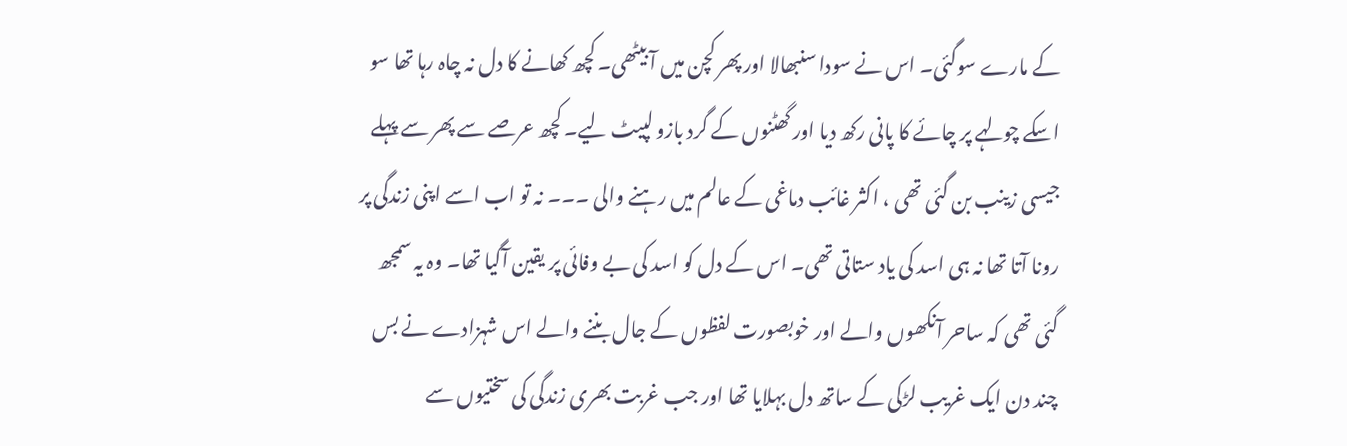کے مارے سوگئی۔ اس نے سودا سنبھالا اور پھر کچن میں آ بیٹھی۔ کچھ کھانے کا دل نہ چاہ رہا تھا سو اسکے چولہے پر چائے کا پانی رکھ دیا اور گھٹنوں کے گرد بازو لپیٹ لیے۔ کچھ عرصے سے پھر سے پہلے جیسی زینب بن گئی تھی ، اکثر غائب دماغی کے عالم میں رہنے والی ۔۔۔ نہ تو اب اسے اپنی زندگی پر رونا آتا تھا نہ ہی اسد کی یاد ستاتی تھی۔ اس کے دل کو اسد کی بے وفائی پر یقین آگیا تھا۔ وہ یہ سمجھ گئی تھی کہ ساحر آنکھوں والے اور خوبصورت لفظوں کے جال بننے والے اس شہزادے نے بس چند دن ایک غریب لڑکی کے ساتھ دل بہلایا تھا اور جب غربت بھری زندگی کی سختیوں سے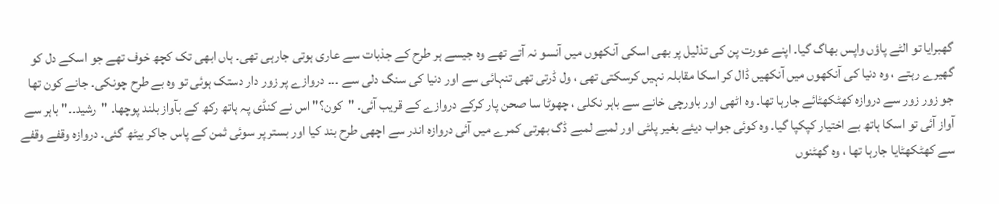گھبرایا تو الٹے پاؤں واپس بھاگ گیا۔ اپنے عورت پن کی تذلیل پر بھی اسکی آنکھوں میں آنسو نہ آتے تھے وہ جیسے ہر طرح کے جذبات سے عاری ہوتی جارہی تھی۔ ہاں ابھی تک کچھ خوف تھے جو اسکے دل کو گھیرے رہتے ، وہ دنیا کی آنکھوں میں آنکھیں ڈال کر اسکا مقابلہ نہیں کرسکتی تھی ، ول ڈرتی تھی تنہائی سے اور دنیا کی سنگ دلی سے ۔۔۔ دروازے پر زور دار دستک ہوئی تو وہ بے طرح چونکی۔ جانے کون تھا جو زور زور سے دروازہ کھٹکھٹائے جارہا تھا۔ وہ اٹھی اور باورچی خانے سے باہر نکلی ، چھوٹا سا صحن پار کرکے دروازے کے قریب آئی۔ "کون؟" اس نے کنڈی پہ ہاتھ رکھ کے بآواز بلند پوچھا۔ "رشید۔۔" باہر سے آواز آئی تو اسکا ہاتھ بے اختیار کپکپا گیا۔ وہ کوئی جواب دیئے بغیر پلٹی اور لمبے لمبے ڈگ بھرتی کمرے میں آئی دروازہ اندر سے اچھی طرح بند کیا اور بستر پر سوئی ثمن کے پاس جاکر بیٹھ گئی۔ دروازہ وقفے وقفے سے کھٹکھٹایا جارہا تھا ، وہ گھٹنوں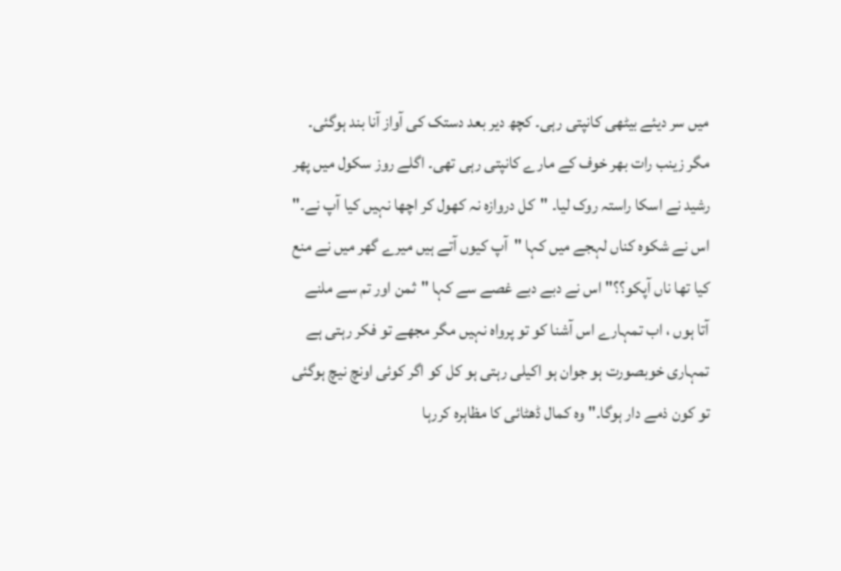میں سر دیئے بیٹھی کانپتی رہی۔ کچھ دیر بعد دستک کی آواز آنا بند ہوگئی۔ مگر زینب رات بھر خوف کے مارے کانپتی رہی تھی۔ اگلے روز سکول میں پھر رشید نے اسکا راستہ روک لیا۔ "کل دروازہ نہ کھول کر اچھا نہیں کیا آپ نے۔" اس نے شکوہ کناں لہجے میں کہا "آپ کیوں آتے ہیں میرے گھر میں نے منع کیا تھا ناں آپکو؟؟" اس نے دبے دبے غصے سے کہا "ثمن اور تم سے ملنے آتا ہوں ، اب تمہارے اس آشنا کو تو پرواہ نہیں مگر مجھے تو فکر رہتی ہے تمہاری خوبصورت ہو جوان ہو اکیلی رہتی ہو کل کو اگر کوئی اونچ نیچ ہوگئی تو کون ذمے دار ہوگا۔" وہ کمال ڈھٹائی کا مظاہرہ کررہا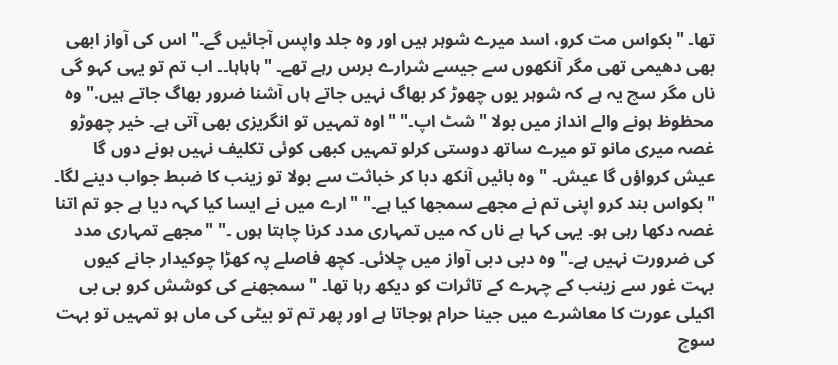تھا۔ "بکواس مت کرو، اسد میرے شوہر ہیں اور وہ جلد واپس آجائیں گے۔" اس کی آواز ابھی بھی دھیمی تھی مگر آنکھوں سے جیسے شرارے برس رہے تھے۔ "ہاہاہا۔۔ اب تم تو یہی کہو گی ناں مگر سچ یہ ہے کہ شوہر یوں چھوڑ کر بھاگ نہیں جاتے ہاں آشنا ضرور بھاگ جاتے ہیں." وہ محظوظ ہونے والے انداز میں بولا "شٹ اپ۔" "اوہ تمہیں تو انگریزی بھی آتی ہے۔ خیر چھوڑو غصہ میری مانو تو میرے ساتھ دوستی کرلو تمہیں کبھی کوئی تکلیف نہیں ہونے دوں گا عیش کرواؤں گا عیش۔ " وہ بائیں آنکھ دبا کر خباثت سے بولا تو زینب کا ضبط جواب دینے لگا۔ "بکواس بند کرو اپنی تم نے مجھے سمجھا کیا ہے۔" "ارے میں نے ایسا کیا کہہ دیا ہے جو تم اتنا غصہ دکھا رہی ہو۔ یہی کہا ہے ناں کہ میں تمہاری مدد کرنا چاہتا ہوں ۔" "مجھے تمہاری مدد کی ضرورت نہیں ہے۔" وہ دبی دبی آواز میں چلائی۔ کچھ فاصلے پہ کھڑا چوکیدار جانے کیوں بہت غور سے زینب کے چہرے کے تاثرات کو دیکھ رہا تھا۔ "سمجھنے کی کوشش کرو بی بی اکیلی عورت کا معاشرے میں جینا حرام ہوجاتا ہے اور پھر تم تو بیٹی کی ماں ہو تمہیں تو بہت سوچ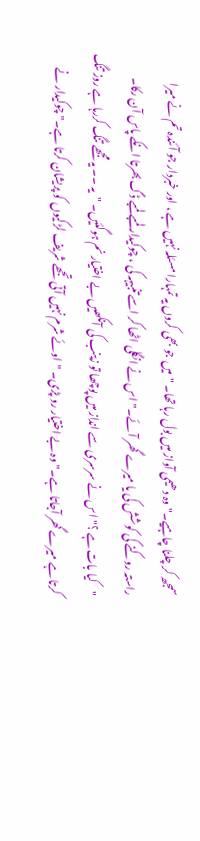سمجھ کر چلنا چاہیے۔" وہ دھیمی آواز میں بول رہا تھا۔ "میں جو بھی کروں یہ تمہارا مسئلہ نہیں ہے ، اور خبردار جو آئندہ تم نے میرا راستہ روکنے کی کوشش کی یا میرے گھر آئے۔" اس نے انگلی اٹھا کر اسے تنبیہہ کی ، چوکیدار لمبے لمبے ڈگ بھرتا انکے پاس آن رکا۔ "کیا بات ہے ؟" اس نے سرسری سے انداز میں پوچھا تو زینب کی آنکھیں بے اختیار نم ہوگئیں۔ "یہ ۔۔ یہ مجھے تنگ کررہا ہے روز تنگ کرتا ہے میرے گھر آجاتا ہے۔" وہ بے اختیار رو پڑی۔ "اوئے شرم نہیں آتی تجھے شریف لڑکیوں کو پریشان کرتا ہے۔" چوکیدار نے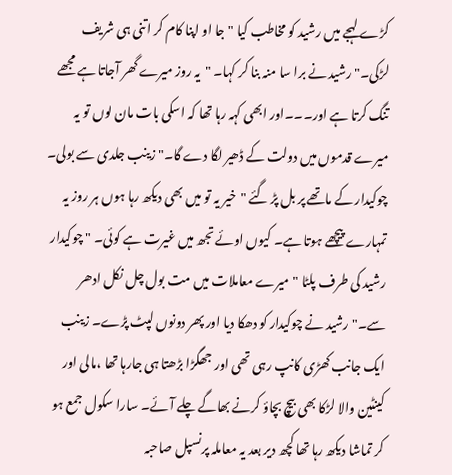کڑے لہجے میں رشید کو مخاطب کیا "جا او اپنا کام کر اتنی ہی شریف لڑکی۔" رشید نے برا سا منہ بنا کر کہا۔ "یہ روز میرے گھر آجاتا ہے مجھے تنگ کرتا ہے اور۔۔۔اور ابھی کہہ رہا تھا کہ اسکی بات مان لوں تو یہ میرے قدموں میں دولت کے ڈھیر لگا دے گا۔" زینب جلدی سے بولی۔ چوکیدار کے ماتھے پر بل پڑ گئے "خیر یہ تو میں بھی دیکھ رہا ہوں ہر روز یہ تمہارے پیچھے ہوتا ہے۔ کیوں اوئے تجھ میں غیرت ہے کوئی۔ " چوکیدار رشید کی طرف پلٹا "میرے معاملات میں مت بول چل نکل ادھر سے۔" رشید نے چوکیدار کو دھکا دیا اور پھر دونوں لپٹ پڑے۔ زینب ایک جانب کھڑی کانپ رہی تھی اور جھگڑا بڑھتا ہی جارہا تھا ،مالی اور کینٹین والا لڑکا بھی بیچ بچاؤ کرنے بھاگے چلے آئے۔ سارا سکول جمع ہو کر تماشا دیکھ رہا تھا کچھ دیر بعد یہ معاملہ پرنسپل صاحبہ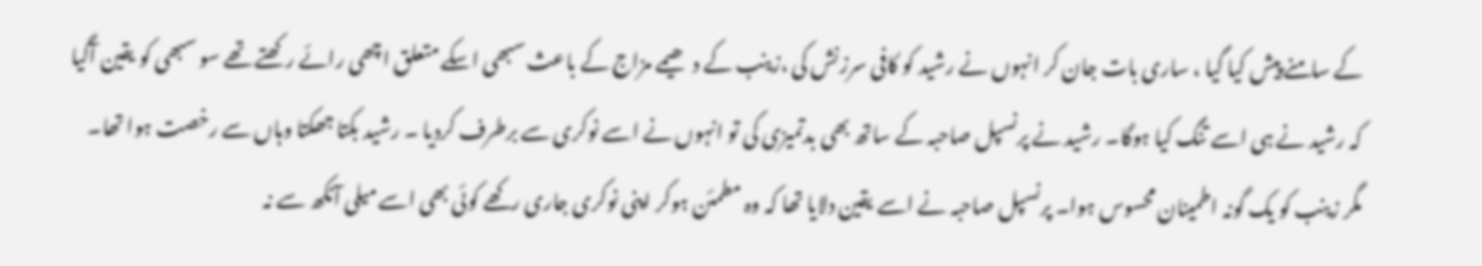کے سامنے پیش کیا گیا ، ساری بات جان کر انہوں نے رشید کو کافی سرزنش کی ،زینب کے دھیمے مزاج کے باعث سبھی اسکے متعلق اچھی رائے رکھتے تھے سو سبھی کو یقین آگیا کہ رشید نے ہی اسے تنگ کیا ہوگا۔ رشید نے پرنسپل صاحبہ کے ساتھ بھی بدتمیزی کی تو انہوں نے اسے نوکری سے برطرف کردیا ۔ رشید بکتا جھکتا وہاں سے رخصت ہوا تھا۔ مگر زینب کو یک گونہ اطمینان محسوس ہوا۔ پرنسپل صاحبہ نے اسے یقین دلایا تھا کہ وہ مطمئن ہوکر اپنی نوکری جاری رکھے کوئی بھی اسے میلی آنکھ سے نہ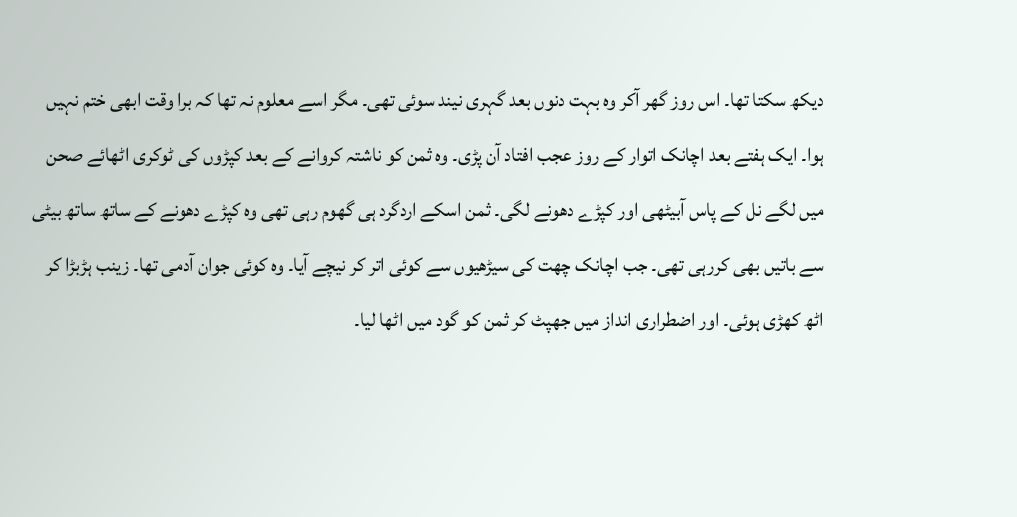دیکھ سکتا تھا۔ اس روز گھر آکر وہ بہت دنوں بعد گہری نیند سوئی تھی۔ مگر اسے معلوم نہ تھا کہ برا وقت ابھی ختم نہیں ہوا۔ ایک ہفتے بعد اچانک اتوار کے روز عجب افتاد آن پڑی۔ وہ ثمن کو ناشتہ کروانے کے بعد کپڑوں کی ٹوکری اٹھائے صحن میں لگے نل کے پاس آبیٹھی اور کپڑے دھونے لگی۔ ثمن اسکے اردگرد ہی گھوم رہی تھی وہ کپڑے دھونے کے ساتھ ساتھ بیٹی سے باتیں بھی کررہی تھی۔ جب اچانک چھت کی سیڑھیوں سے کوئی اتر کر نیچے آیا۔ وہ کوئی جوان آدمی تھا۔ زینب ہڑبڑا کر اٹھ کھڑی ہوئی۔ اور اضطراری انداز میں جھپٹ کر ثمن کو گود میں اٹھا لیا۔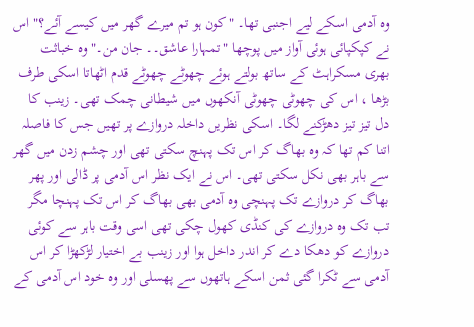وہ آدمی اسکے لیے اجنبی تھا۔ "کون ہو تم میرے گھر میں کیسے آئے؟" اس نے کپکپائی ہوئی آواز میں پوچھا "تمہارا عاشق۔۔ جان من۔" وہ خباثت بھری مسکراہٹ کے ساتھ بولتے ہوئے چھوٹے چھوٹے قدم اٹھاتا اسکی طرف بڑھا ، اس کی چھوٹی چھوٹی آنکھوں میں شیطانی چمک تھی۔ زینب کا دل تیز تیز دھڑکنے لگا۔ اسکی نظریں داخلہ دروازے پر تھیں جس کا فاصلہ اتنا کم تھا کہ وہ بھاگ کر اس تک پہنچ سکتی تھی اور چشم زدن میں گھر سے باہر بھی نکل سکتی تھی۔ اس نے ایک نظر اس آدمی پر ڈالی اور پھر بھاگ کر دروازے تک پہنچی وہ آدمی بھی بھاگ کر اس تک پہنچا مگر تب تک وہ دروازے کی کنڈی کھول چکی تھی اسی وقت باہر سے کوئی دروازے کو دھکا دے کر اندر داخل ہوا اور زینب بے اختیار لڑکھڑا کر اس آدمی سے ٹکرا گئی ثمن اسکے ہاتھوں سے پھسلی اور وہ خود اس آدمی کے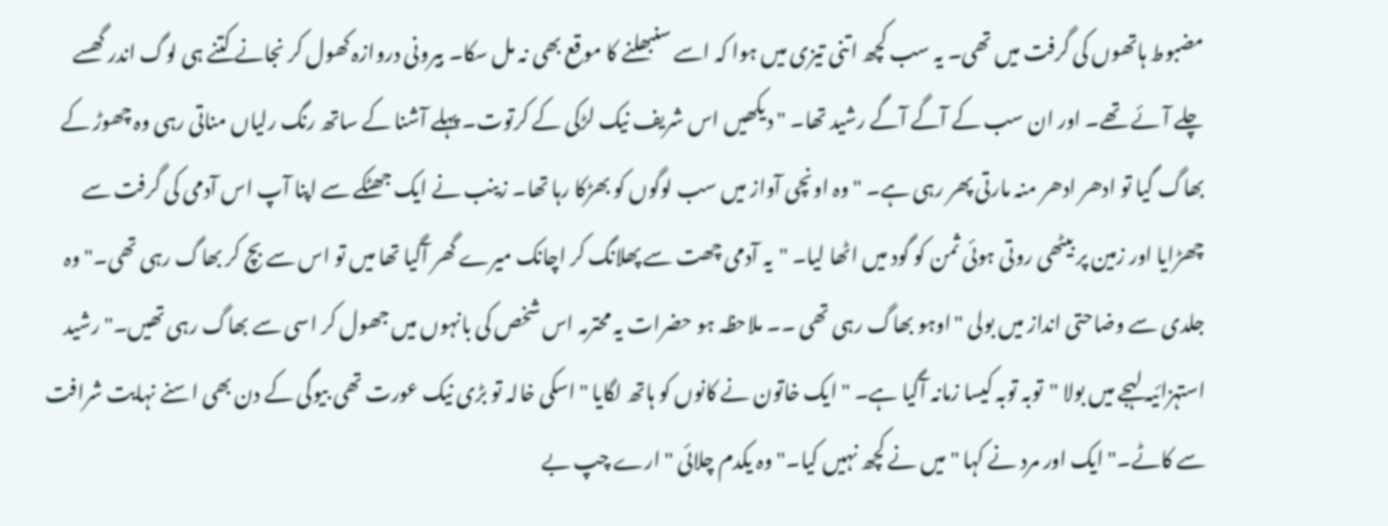مضبوط ہاتھوں کی گرفت میں تھی۔ یہ سب کچھ اتنی تیزی میں ہوا کہ اسے سنبھلنے کا موقع بھی نہ مل سکا۔ بیرونی دروازہ کھول کر نجانے کتنے ہی لوگ اندر گھسے چلے آئے تھے۔ اور ان سب کے آگے آگے رشید تھا۔ "دیکھیں اس شریف نیک لڑکی کے کرتوت۔ پہلے آشنا کے ساتھ رنگ رلیاں مناتی رہی وہ چھوڑ کے بھاگ گیا تو ادھر ادھر منہ مارتی پھر رہی ہے۔ " وہ اونچی آواز میں سب لوگوں کو بھڑکا رہا تھا۔ زینب نے ایک جھٹکے سے اپنا آپ اس آدمی کی گرفت سے چھڑایا اور زمین پر بیٹھی روتی ہوئی ثمن کو گود میں اٹھا لیا۔ "یہ آدمی چھت سے پھلانگ کر اچانک میرے گھر آگیا تھا میں تو اس سے بچ کر بھاگ رہی تھی۔" وہ جلدی سے وضاحتی انداز میں بولی "اوہو بھاگ رہی تھی ۔۔ ملاحظہ ہو حضرات یہ محترمہ اس شخص کی بانہوں میں جھول کر اسی سے بھاگ رہی تھیں۔" رشید استہزائیہ لہجے میں بولا "توبہ توبہ کیسا زمانہ آگیا ہے۔ " ایک خاتون نے کانوں کو ہاتھ لگایا "اسکی خالہ تو بڑی نیک عورت تھی بیوگی کے دن بھی اسنے نہایت شرافت سے کاٹے۔" ایک اور مرد نے کہا "میں نے کچھ نہیں کیا۔" وہ یکدم چلائی "ارے چپ بے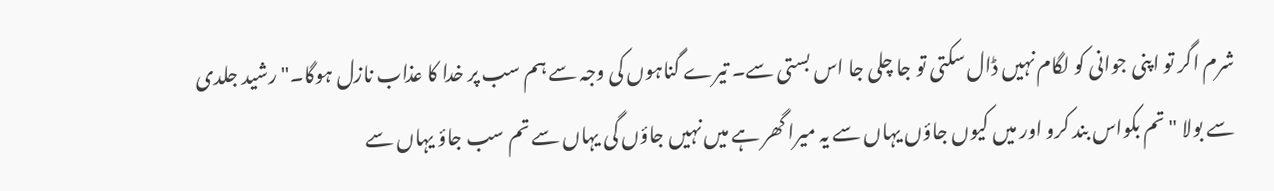شرم اگر تو اپنی جوانی کو لگام نہیں ڈال سکتی تو جا چلی جا اس بستی سے۔ تیرے گناہوں کی وجہ سے ہم سب پر خدا کا عذاب نازل ہوگا۔" رشید جلدی سے بولا "تم بکواس بند کرو اور میں کیوں جاؤں یہاں سے یہ میرا گھر ہے میں نہیں جاؤں گی یہاں سے تم سب جاؤ یہاں سے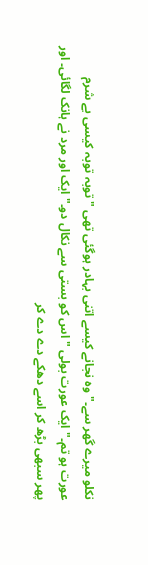نکلو میرے گھر سے۔" وہ نجانے کیسے اتنی بہادر ہوگئی تھی "توبہ توبہ کیسی بے شرم عورت ہو تم۔"ایک عورت بولی "اس کو بستی سے نکال دو۔" ایک اور مرد نے ہانک لگائی۔ اور پھر سبھی بڑھ کر اسے دھکے دے دے کر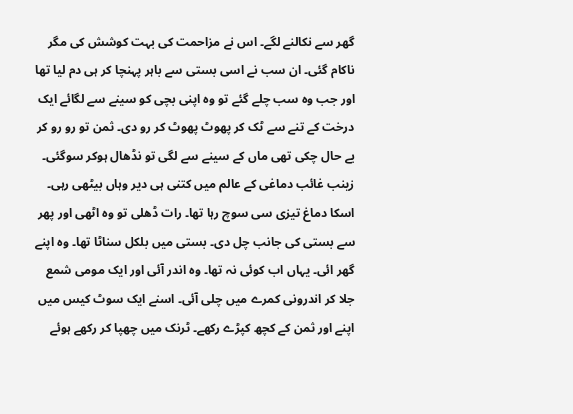گھر سے نکالنے لگے۔ اس نے مزاحمت کی بہت کوشش کی مگر ناکام گئی۔ ان سب نے اسی بستی سے باہر پہنچا کر ہی دم لیا تھا اور جب وہ سب چلے گئے تو وہ اپنی بچی کو سینے سے لگائے ایک درخت کے تنے سے ٹک کر پھوٹ پھوٹ کر رو دی۔ ثمن تو رو رو کر بے حال چکی تھی ماں کے سینے سے لگی تو نڈھال ہوکر سوگئی۔ زینب غائب دماغی کے عالم میں کتنی ہی دیر وہاں بیٹھی رہی۔ اسکا دماغ تیزی سی سوچ رہا تھا۔ رات ڈھلی تو وہ اٹھی اور پھر سے بستی کی جانب چل دی۔ بستی میں بلکل سناٹا تھا۔ وہ اپنے گھر ائی۔ یہاں اب کوئی نہ تھا۔ وہ اندر آئی اور ایک مومی شمع جلا کر اندرونی کمرے میں چلی آئی۔ اسنے ایک سوٹ کیس میں اپنے اور ثمن کے کچھ کپڑے رکھے۔ ٹرنک میں چھپا کر رکھے ہوئے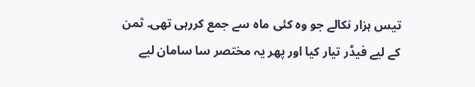تیس ہزار نکالے جو وہ کئی ماہ سے جمع کررہی تھی۔ ثمن کے لیے فیڈر تیار کیا اور پھر یہ مختصر سا سامان لیے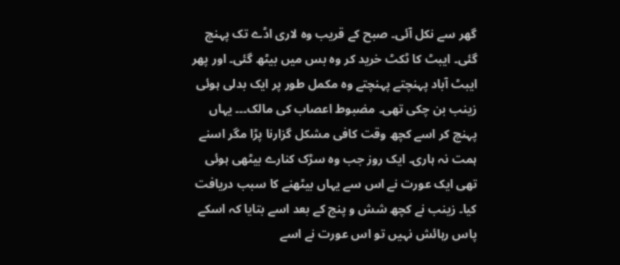گھر سے نکل آئی۔ صبح کے قریب وہ لاری اڈے تک پہنچ گئی۔ ایبٹ کا ٹکٹ خرید کر وہ بس میں بیٹھ گئی۔ اور پھر ایبٹ آباد پہنچتے پہنچتے وہ مکمل طور پر ایک بدلی ہوئی زینب بن چکی تھی۔ مضبوط اعصاب کی مالک۔۔۔ یہاں پہنچ کر اسے کچھ وقت کافی مشکل گزارنا پڑا مگر اسنے ہمت نہ ہاری۔ ایک روز جب وہ سڑک کنارے بیٹھی ہوئی تھی ایک عورت نے اس سے یہاں بیٹھنے کا سبب دریافت کیا۔ زینب نے کچھ شش و پنج کے بعد اسے بتایا کہ اسکے پاس رہائش نہیں تو اس عورت نے اسے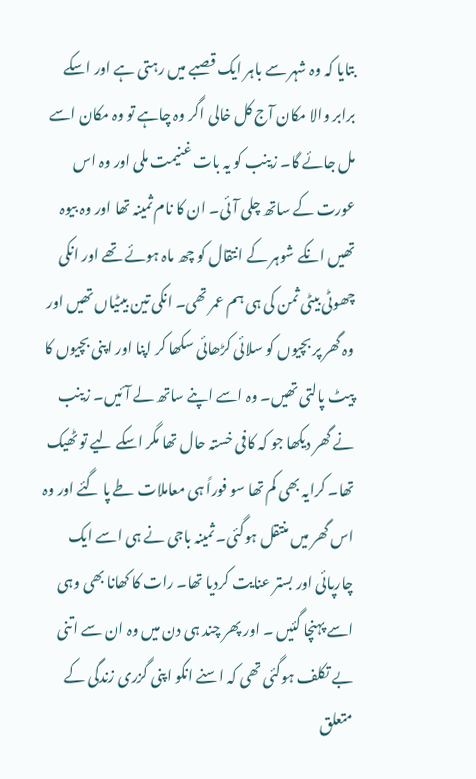بتایا کہ وہ شہر سے باہر ایک قصبے میں رہتی ہے اور اسکے برابر والا مکان آج کل خالی اگر وہ چاہے تو وہ مکان اسے مل جائے گا۔ زینب کو یہ بات غنیمت ملی اور وہ اس عورت کے ساتھ چلی آئی۔ ان کا نام ثمینہ تھا اور وہ بیوہ تھیں انکے شوہر کے انتقال کو چھ ماہ ہوئے تھے اور انکی چھوٹی بیٹی ثمن کی ہی ہم عمر تھی۔ انکی تین بیٹیاں تھیں اور وہ گھر پر بچیوں کو سلائی کڑھائی سکھا کر اپنا اور اپنی بچیوں کا پیٹ پالتی تھیں۔ وہ اسے اپنے ساتھ لے آئیں۔ زینب نے گھر دیکھا جو کہ کافی خستہ حال تھا مگر اسکے لیے تو ٹھیک تھا۔ کرایہ بھی کم تھا سو فوراً ہی معاملات طے پا گئے اور وہ اس گھر میں منتقل ہوگئی۔ ثمینہ باجی نے ہی اسے ایک چارپائی اور بستر عنایت کردیا تھا۔ رات کا کھانا بھی وہی اسے پہنچا گئیں ۔ اور پھر چند ہی دن میں وہ ان سے اتنی بے تکلف ہوگئی تھی کہ اسنے انکو اپنی گزری زندگی کے متعلق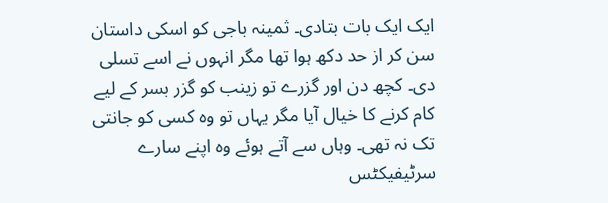ایک ایک بات بتادی۔ ثمینہ باجی کو اسکی داستان سن کر از حد دکھ ہوا تھا مگر انہوں نے اسے تسلی دی۔ کچھ دن اور گزرے تو زینب کو گزر بسر کے لیے کام کرنے کا خیال آیا مگر یہاں تو وہ کسی کو جانتی تک نہ تھی۔ وہاں سے آتے ہوئے وہ اپنے سارے سرٹیفیکٹس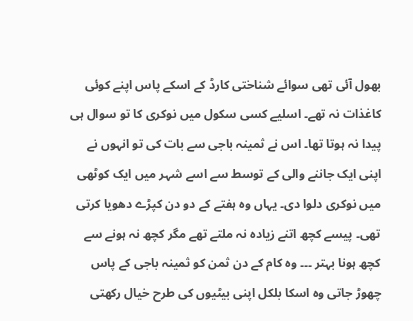بھول آئی تھی سوائے شناختی کارڈ کے اسکے پاس اپنے کوئی کاغذات نہ تھے۔ اسلیے کسی سکول میں نوکری کا تو سوال ہی پیدا نہ ہوتا تھا۔ اس نے ثمینہ باجی سے بات کی تو انہوں نے اپنی ایک جاننے والی کے توسط سے اسے شہر میں ایک کوٹھی میں نوکری دلوا دی۔ یہاں وہ ہفتے کے دو دن کپڑے دھویا کرتی تھی۔ پیسے کچھ اتنے زیادہ نہ ملتے تھے مگر کچھ نہ ہونے سے کچھ ہونا بہتر ۔۔۔ وہ کام کے دن ثمن کو ثمینہ باجی کے پاس چھوڑ جاتی وہ اسکا بلکل اپنی بیٹیوں کی طرح خیال رکھتی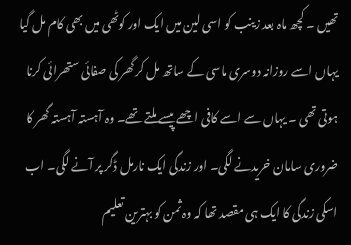تھیں ۔ کچھ ماہ بعد زینب کو اسی لین میں ایک اور کوٹھی میں بھی کام مل گیا یہاں اسے روزانہ دوسری ماسی کے ساتھ مل کر گھر کی صفائی ستھرائی کرنا ہوتی تھی ۔ یہاں سے اسے کافی اچھے پیسے ملتے تھے۔ وہ آہستہ آہستہ گھر کا ضروری سامان خریدنے لگی۔ اور زندگی ایک نارمل ڈگر پر آنے لگی۔ اب اسکی زندگی کا ایک ہی مقصد تھا کہ وہ ثمن کو بہترین تعلیم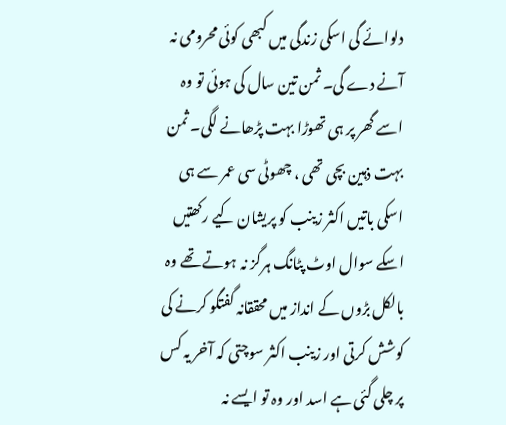دلوائے گی اسکی زندگی میں کبھی کوئی محرومی نہ آنے دے گی۔ ثمن تین سال کی ہوئی تو وہ اسے گھر پر ہی تھوڑا بہت پڑھانے لگی۔ ثمن بہت ذہین بچی تھی ، چھوٹی سی عمر سے ہی اسکی باتیں اکثر زینب کو پریشان کیے رکھتیں اسکے سوال اوٹ پٹانگ ہرگز نہ ہوتے تھے وہ بالکل بڑوں کے انداز میں محققانہ گفتگو کرنے کی کوشش کرتی اور زینب اکثر سوچتی کہ آخر یہ کس پر چلی گئی ہے اسد اور وہ تو ایسے نہ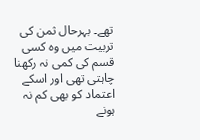تھے۔ بہرحال ثمن کی تربیت میں وہ کسی قسم کی کمی نہ رکھنا چاہتی تھی اور اسکے اعتماد کو بھی کم نہ ہونے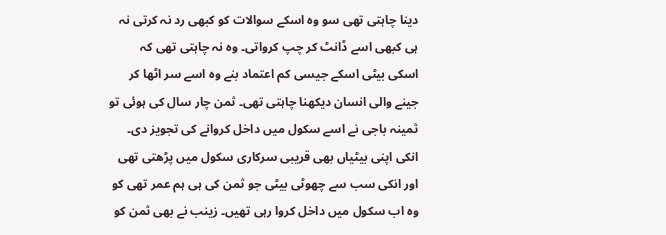دینا چاہتی تھی سو وہ اسکے سوالات کو کبھی رد نہ کرتی نہ ہی کبھی اسے ڈانٹ کر چپ کرواتی۔ وہ نہ چاہتی تھی کہ اسکی بیٹی اسکے جیسی کم اعتماد بنے وہ اسے سر اٹھا کر جینے والی انسان دیکھنا چاہتی تھی۔ ثمن چار سال کی ہوئی تو ثمینہ باجی نے اسے سکول میں داخل کروانے کی تجویز دی۔ انکی اپنی بیٹیاں بھی قریبی سرکاری سکول میں پڑھتی تھی اور انکی سب سے چھوٹی بیٹی جو ثمن کی ہی ہم عمر تھی کو وہ اب سکول میں داخل کروا رہی تھیں۔ زینب نے بھی ثمن کو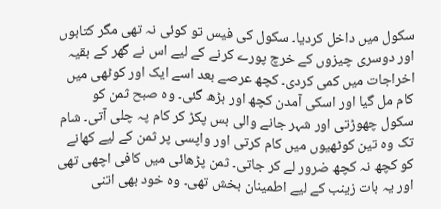سکول میں داخل کردیا۔ سکول کی فیس تو کوئی نہ تھی مگر کتابوں اور دوسری چیزوں کے خرچ پورے کرنے کے لیے اس نے گھر کے بقیہ اخراجات میں کمی کردی۔ کچھ عرصے بعد اسے ایک اور کوٹھی میں کام مل گیا اور اسکی آمدن کچھ اور بڑھ گئی۔ وہ صبح ثمن کو سکول چھوڑتی اور شہر جانے والی بس پکڑ کر کام پہ چلی آتی۔ شام تک وہ تین کوٹھیوں میں کام کرتی اور واپسی پر ثمن کے لیے کھانے کو کچھ نہ کچھ ضرور لے کر جاتی۔ ثمن پڑھائی میں کافی اچھی تھی اور یہ بات زینب کے لیے اطمینان بخش تھی۔ وہ خود بھی اتنی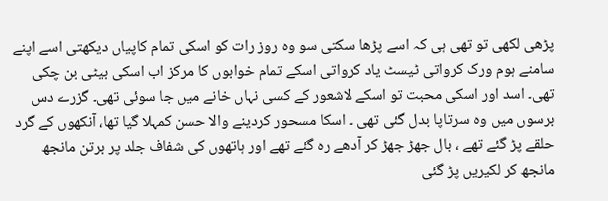پڑھی لکھی تو تھی ہی کہ اسے پڑھا سکتی سو وہ روز رات کو اسکی تمام کاپیاں دیکھتی اسے اپنے سامنے ہوم ورک کرواتی ٹیسٹ یاد کرواتی اسکے تمام خوابوں کا مرکز اب اسکی بیٹی بن چکی تھی۔ اسد اور اسکی محبت تو اسکے لاشعور کے کسی نہاں خانے میں جا سوئی تھی۔ گزرے دس برسوں میں وہ سرتاپا بدل گئی تھی ۔ اسکا مسحور کردینے والا حسن کمہلا گیا تھا، آنکھوں کے گرد حلقے پڑ گئے تھے ، بال جھڑ جھڑ کر آدھے رہ گئے تھے اور ہاتھوں کی شفاف جلد پر برتن مانجھ مانجھ کر لکیریں پڑ گئی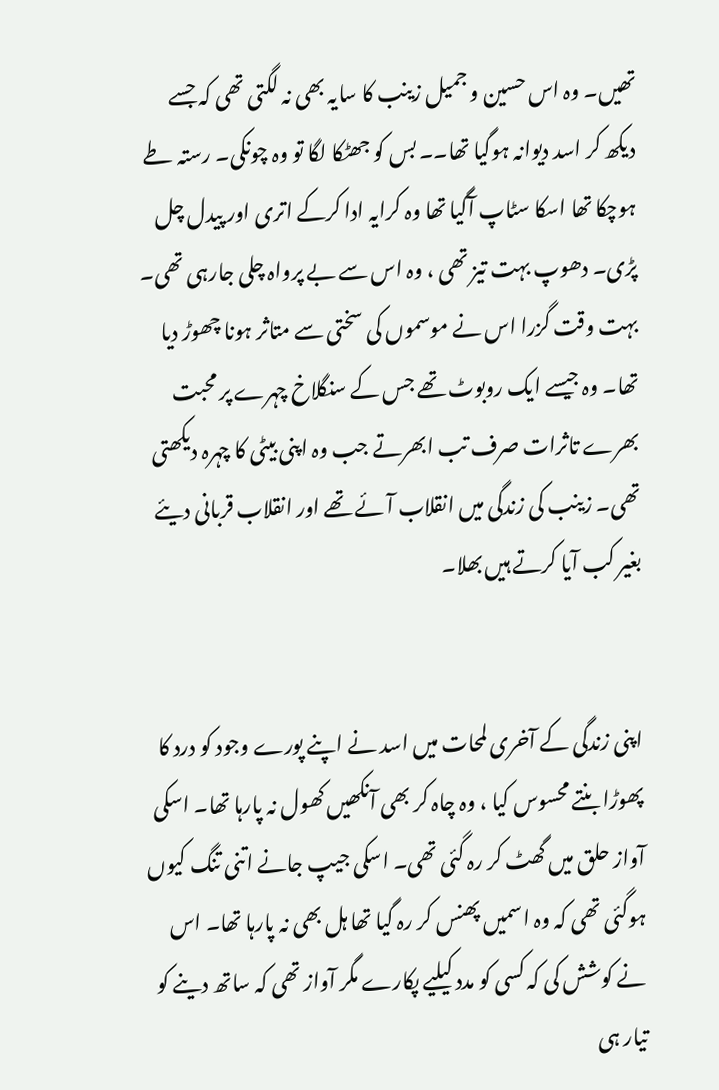تھیں۔ وہ اس حسین و جمیل زینب کا سایہ بھی نہ لگتی تھی کہ جسے دیکھ کر اسد دیوانہ ہوگیا تھا۔۔ بس کو جھٹکا لگا تو وہ چونکی۔ رستہ طے ہوچکا تھا اسکا سٹاپ آگیا تھا وہ کرایہ ادا کرکے اتری اور پیدل چل پڑی۔ دھوپ بہت تیز تھی ، وہ اس سے بے پرواہ چلی جارہی تھی۔ بہت وقت گزرا اس نے موسموں کی سختی سے متاثر ہونا چھوڑ دیا تھا۔ وہ جیسے ایک روبوٹ تھے جس کے سنگلاخ چہرے پر محبت بھرے تاثرات صرف تب ابھرتے جب وہ اپنی بیٹی کا چہرہ دیکھتی تھی۔ زینب کی زندگی میں انقلاب آئے تھے اور انقلاب قربانی دیئے بغیر کب آیا کرتے ہیں بھلا۔


اپنی زندگی کے آخری لمحات میں اسد نے اپنے پورے وجود کو درد کا پھوڑا بنتے محسوس کیا ، وہ چاہ کر بھی آنکھیں کھول نہ پارہا تھا۔ اسکی آواز حلق میں گھٹ کر رہ گئی تھی۔ اسکی جیپ جانے اتنی تنگ کیوں ہوگئی تھی کہ وہ اسمیں پھنس کر رہ گیا تھا ہل بھی نہ پارہا تھا۔ اس نے کوشش کی کہ کسی کو مدد کیلیے پکارے مگر آواز تھی کہ ساتھ دینے کو تیار ہی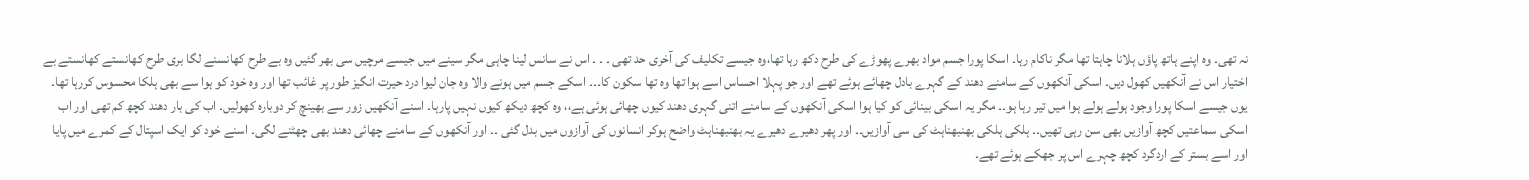نہ تھی۔ وہ اپنے ہاتھ پاؤں ہلانا چاہتا تھا مگر ناکام رہا۔ اسکا پورا جسم مواد بھرے پھوڑے کی طرح دکھ رہا تھا،وہ جیسے تکلیف کی آخری حد تھی ۔ ۔ ۔ اس نے سانس لینا چاہی مگر سینے میں جیسے مرچیں سی بھر گئیں وہ بے طرح کھانسنے لگا بری طرح کھانستے کھانستے بے اختیار اس نے آنکھیں کھول دیں۔ اسکی آنکھوں کے سامنے دھند کے گہرے بادل چھائے ہوئے تھے اور جو پہلا احساس اسے ہوا تھا وہ تھا سکون کا۔۔۔ اسکے جسم میں ہونے والا وہ جان لیوا درد حیرت انگیز طور پر غائب تھا اور وہ خود کو ہوا سے بھی ہلکا محسوس کررہا تھا۔ یوں جیسے اسکا پورا وجود ہولے ہولے ہوا میں تیر رہا ہو۔۔ مگر یہ اسکی بینائی کو کیا ہوا اسکی آنکھوں کے سامنے اتنی گہری دھند کیوں چھائی ہوئی ہے،، وہ کچھ دیکھ کیوں نہیں پارہا۔ اسنے آنکھیں زور سے بھینچ کر دوبارہ کھولیں۔ اب کی بار دھند کچھ کم تھی اور اب اسکی سماعتیں کچھ آوازیں بھی سن رہی تھیں۔۔ ہلکی ہلکی بھنبھناہٹ کی سی آوازیں۔۔ اور پھر دھیرے دھیرے یہ بھنبھناہٹ واضح ہوکر انسانوں کی آوازوں میں بدل گئی ۔۔ اور آنکھوں کے سامنے چھائی دھند بھی چھٹنے لگی۔ اسنے خود کو ایک اسپتال کے کمرے میں پایا اور اسے بستر کے اردگرد کچھ چہرے اس پر جھکے ہوئے تھے۔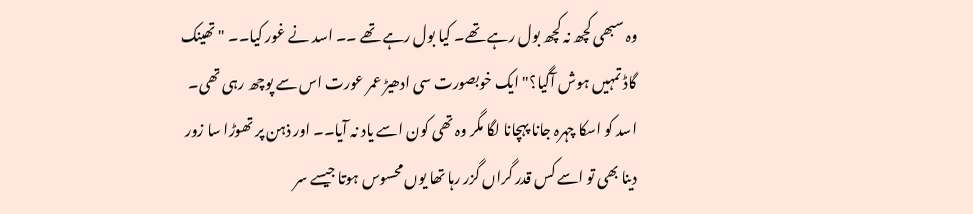وہ سبھی کچھ نہ کچھ بول رہے تھے۔ کیا بول رہے تھے ۔۔ اسد نے غور کیا۔۔ "تھینک گاڈ تمہیں ہوش آگیا؟" ایک خوبصورت سی ادھیڑ عمر عورت اس سے پوچھ رہی تھی۔ اسد کو اسکا چہرہ جانا پہچانا لگا مگر وہ تھی کون اسے یاد نہ آیا۔۔ اور ذہن پر تھوڑا سا زور دینا بھی تو اسے کس قدر گراں گزر رہا تھا یوں محسوس ہوتا جیسے سر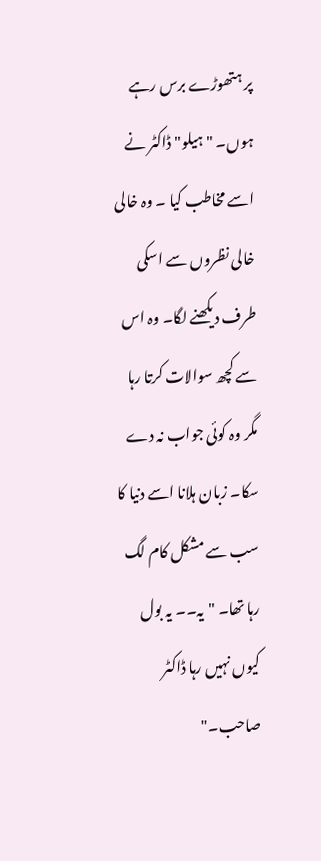پر ہتھوڑے برس رہے ہوں۔ "ہیلو" ڈاکٹر نے اسے مخاطب کیا ۔ وہ خالی خالی نظروں سے اسکی طرف دیکھنے لگا۔ وہ اس سے کچھ سوالات کرتا رہا مگر وہ کوئی جواب نہ دے سکا۔ زبان ہلانا اسے دنیا کا سب سے مشکل کام لگ رہا تھا۔ "یہ۔۔ یہ بول کیوں نہیں رہا ڈاکٹر صاحب۔"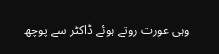وہی عورت روتے ہوئے ڈاکٹر سے پوچھ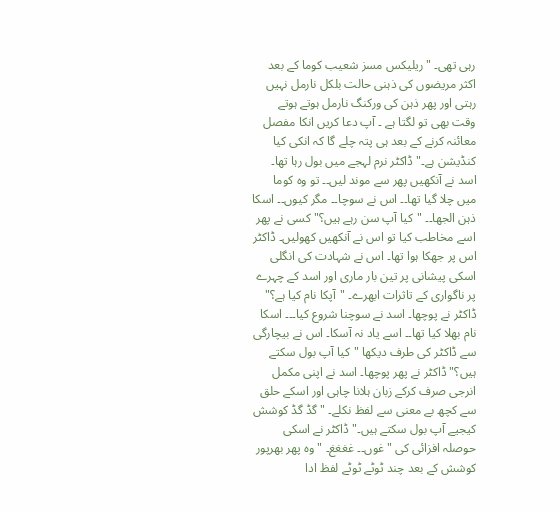رہی تھی۔ "ریلیکس مسز شعیب کوما کے بعد اکثر مریضوں کی ذہنی حالت بلکل نارمل نہیں رہتی اور پھر ذہن کی ورکنگ نارمل ہوتے ہوتے وقت بھی تو لگتا ہے ۔ آپ دعا کریں انکا مفصل معائنہ کرنے کے بعد ہی پتہ چلے گا کہ انکی کیا کنڈیشن ہے۔" ڈاکٹر نرم لہجے میں بول رہا تھا۔ اسد نے آنکھیں پھر سے موند لیں۔۔ تو وہ کوما میں چلا گیا تھا۔۔ اس نے سوچا۔۔ مگر کیوں۔۔ اسکا ذہن الجھا۔۔ "کیا آپ سن رہے ہیں؟" کسی نے پھر اسے مخاطب کیا تو اس نے آنکھیں کھولیں۔ ڈاکٹر اس پر جھکا ہوا تھا۔ اس نے شہادت کی انگلی اسکی پیشانی پر تین بار ماری اور اسد کے چہرے پر ناگواری کے تاثرات ابھرے۔ "آپکا نام کیا ہے؟" ڈاکٹر نے پوچھا۔ اسد نے سوچنا شروع کیا۔۔۔ اسکا نام بھلا کیا تھا۔۔ اسے یاد نہ آسکا۔ اس نے بیچارگی سے ڈاکٹر کی طرف دیکھا "کیا آپ بول سکتے ہیں؟" ڈاکٹر نے پھر پوچھا۔ اسد نے اپنی مکمل انرجی صرف کرکے زبان ہلانا چاہی اور اسکے حلق سے کچھ بے معنی سے لفظ نکلے۔ "گڈ گڈ کوشش کیجیے آپ بول سکتے ہیں۔" ڈاکٹر نے اسکی حوصلہ افزائی کی "غوں۔۔ غغغغ۔ " وہ پھر بھرپور کوشش کے بعد چند ٹوٹے ٹوٹے لفظ ادا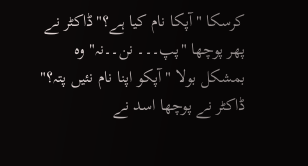کرسکا "آپکا نام کیا ہے؟"ڈاکٹر نے پھر پوچھا "پپ۔۔۔ نن۔۔نہ" وہ بمشکل بولا "آپکو اپنا نام نئیں پتہ؟" ڈاکٹر نے پوچھا اسد نے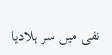نفی میں سر ہلادیا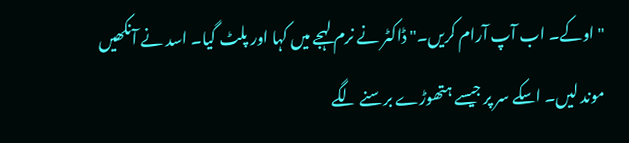"اوکے۔ اب آپ آرام کریں۔" ڈاکٹر نے نرم لہجے میں کہا اور پلٹ گیا۔ اسد نے آنکھیں موند لیں۔ اسکے سر پر جیسے ہتھوڑے برسنے لگے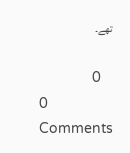تھے۔

   0
0 Comments